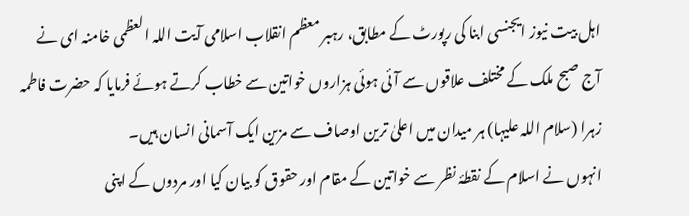اہل بیت نیوز ایجنسی ابنا کی رپورٹ کے مطابق، رہبر معظم انقلاب اسلامی آیت اللہ العظمی خامنہ ای نے آج صبح ملک کے مختلف علاقوں سے آئی ہوئی ہزاروں خواتین سے خطاب کرتے ہوئے فرمایا کہ حضرت فاطمہ زہرا (سلام اللہ علیہا) ہر میدان میں اعلیٰ ترین اوصاف سے مزین ایک آسمانی انسان ہیں۔
انہوں نے اسلام کے نقطۂ نظر سے خواتین کے مقام اور حقوق کو بیان کیا اور مردوں کے اپنی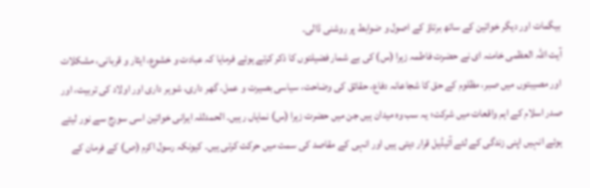بیگمات اور دیگر خواتین کے ساتھ برتاؤ کے اصول و ضوابط پر روشنی ڈالی۔
آیت اللہ العظمی خامنہ ای نے حضرت فاطمہ زہرا (س) کی بے شمار فضیلتوں کا ذکر کرتے ہوئے فرمایا کہ عبادت و خشوع، ایثار و قربانی، مشکلات اور مصیبتوں میں صبر، مظلوم کے حق کا شجاعانہ دفاع، حقائق کی وضاحت، سیاسی بصیرت و عمل، گھر داری، شوہر داری اور اولاد کی تربیت، اور صدر اسلام کے اہم واقعات میں شرکت؛ یہ سب وہ میدان ہیں جن میں حضرت زہرا (س) نمایاں رہیں۔ الحمدللہ ایرانی خواتین اسی سورج سے نور لیتے ہوئے انہیں اپنی زندگی کے لئے آئیڈیل قرار دیتی ہیں اور انہی کے مقاصد کی سمت میں حرکت کرتی ہیں۔ کیونکہ رسول اکرم (ص) کے فرمان کے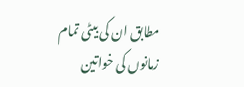مطابق ان کی بیٹی تمام زمانوں کی خواتین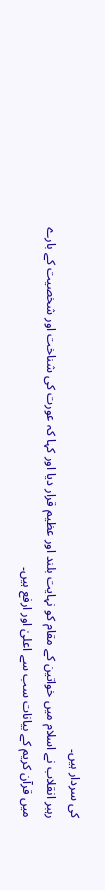کی سردار ہیں۔
رہبر انقلاب نے اسلام میں خواتین کے مقام کو نہایت بلند اور عظیم قرار دیا اور کہا کہ عورت کی شناخت اور شخصیت کے بارے میں قرآن کریم کے بیانات سب سے اعلیٰ اور ارفع ہیں۔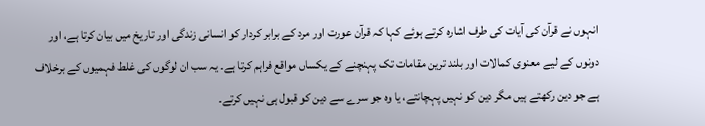انہوں نے قرآن کی آیات کی طرف اشارہ کرتے ہوئے کہا کہ قرآن عورت اور مرد کے برابر کردار کو انسانی زندگی اور تاریخ میں بیان کرتا ہے، اور دونوں کے لیے معنوی کمالات اور بلند ترین مقامات تک پہنچنے کے یکساں مواقع فراہم کرتا ہے۔ یہ سب ان لوگوں کی غلط فہمیوں کے برخلاف ہے جو دین رکھتے ہیں مگر دین کو نہیں پہچانتے، یا وہ جو سرے سے دین کو قبول ہی نہیں کرتے۔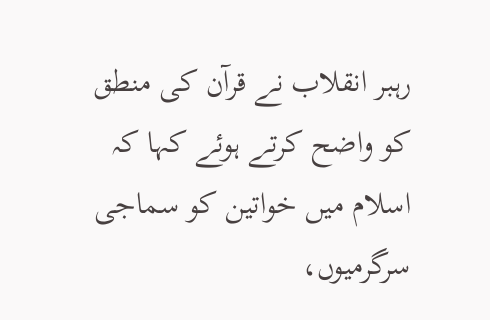رہبر انقلاب نے قرآن کی منطق کو واضح کرتے ہوئے کہا کہ اسلام میں خواتین کو سماجی سرگرمیوں،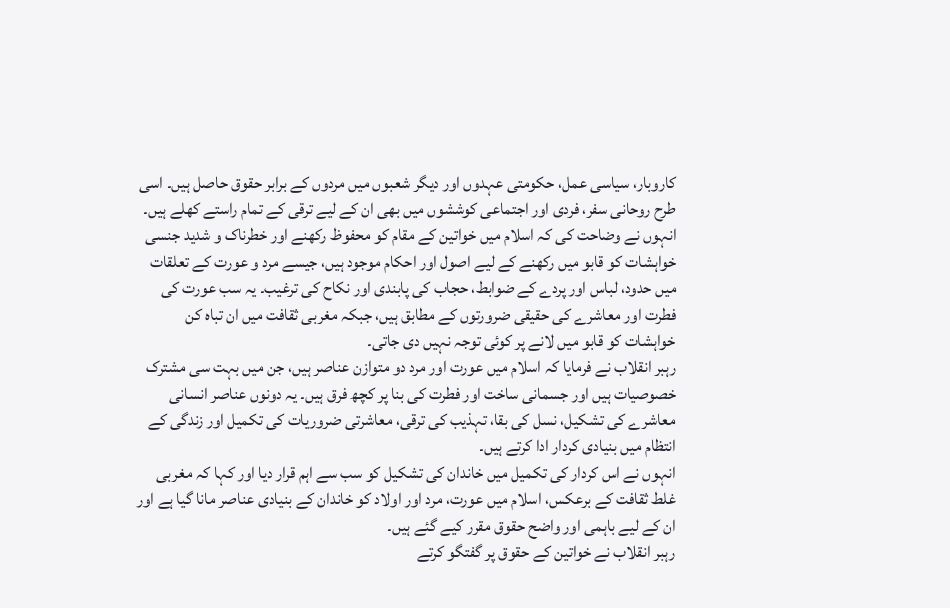کاروبار، سیاسی عمل، حکومتی عہدوں اور دیگر شعبوں میں مردوں کے برابر حقوق حاصل ہیں۔ اسی طرح روحانی سفر، فردی اور اجتماعی کوششوں میں بھی ان کے لیے ترقی کے تمام راستے کھلے ہیں۔
انہوں نے وضاحت کی کہ اسلام میں خواتین کے مقام کو محفوظ رکھنے اور خطرناک و شدید جنسی خواہشات کو قابو میں رکھنے کے لیے اصول اور احکام موجود ہیں، جیسے مرد و عورت کے تعلقات میں حدود، لباس اور پردے کے ضوابط، حجاب کی پابندی اور نکاح کی ترغیب۔ یہ سب عورت کی فطرت اور معاشرے کی حقیقی ضرورتوں کے مطابق ہیں، جبکہ مغربی ثقافت میں ان تباہ کن خواہشات کو قابو میں لانے پر کوئی توجہ نہیں دی جاتی۔
رہبر انقلاب نے فرمایا کہ اسلام میں عورت اور مرد دو متوازن عناصر ہیں، جن میں بہت سی مشترک خصوصیات ہیں اور جسمانی ساخت اور فطرت کی بنا پر کچھ فرق ہیں۔ یہ دونوں عناصر انسانی معاشرے کی تشکیل، نسل کی بقا، تہذیب کی ترقی، معاشرتی ضروریات کی تکمیل اور زندگی کے انتظام میں بنیادی کردار ادا کرتے ہیں۔
انہوں نے اس کردار کی تکمیل میں خاندان کی تشکیل کو سب سے اہم قرار دیا اور کہا کہ مغربی غلط ثقافت کے برعکس، اسلام میں عورت، مرد اور اولاد کو خاندان کے بنیادی عناصر مانا گیا ہے اور ان کے لیے باہمی اور واضح حقوق مقرر کیے گئے ہیں۔
رہبر انقلاب نے خواتین کے حقوق پر گفتگو کرتے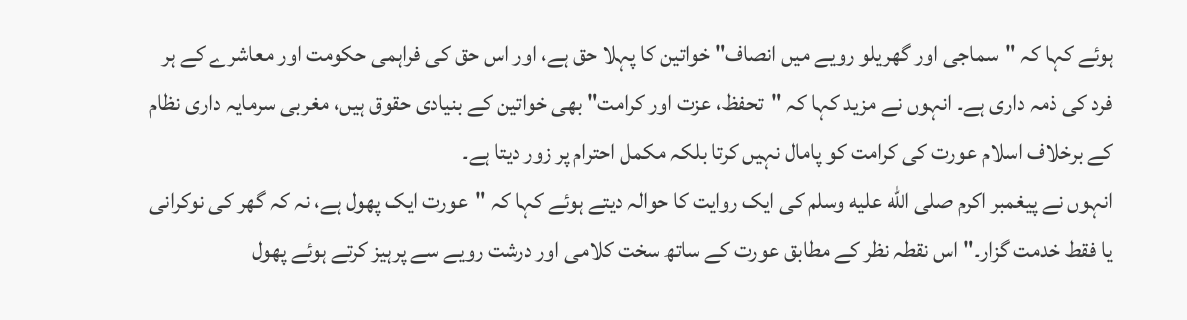ہوئے کہا کہ "سماجی اور گھریلو رویے میں انصاف" خواتین کا پہلا حق ہے، اور اس حق کی فراہمی حکومت اور معاشرے کے ہر فرد کی ذمہ داری ہے۔ انہوں نے مزید کہا کہ "تحفظ، عزت اور کرامت" بھی خواتین کے بنیادی حقوق ہیں، مغربی سرمایہ داری نظام کے برخلاف اسلام عورت کی کرامت کو پامال نہیں کرتا بلکہ مکمل احترام پر زور دیتا ہے۔
انہوں نے پیغمبر اکرم صلى الله عليه وسلم کی ایک روایت کا حوالہ دیتے ہوئے کہا کہ "عورت ایک پھول ہے، نہ کہ گھر کی نوکرانی یا فقط خدمت گزار۔" اس نقطہ نظر کے مطابق عورت کے ساتھ سخت کلامی اور درشت رویے سے پرہیز کرتے ہوئے پھول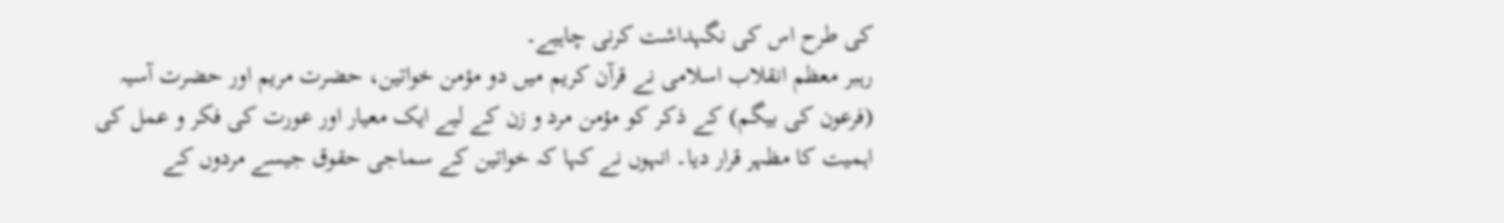کی طرح اس کی نگہداشت کرنی چاہیے۔
رہبر معظم انقلاب اسلامی نے قرآن کریم میں دو مؤمن خواتین، حضرت مریم اور حضرت آسیہ (فرعون کی بیگم) کے ذکر کو مؤمن مرد و زن کے لیے ایک معیار اور عورت کی فکر و عمل کی اہمیت کا مظہر قرار دیا۔ انہوں نے کہا کہ خواتین کے سماجی حقوق جیسے مردوں کے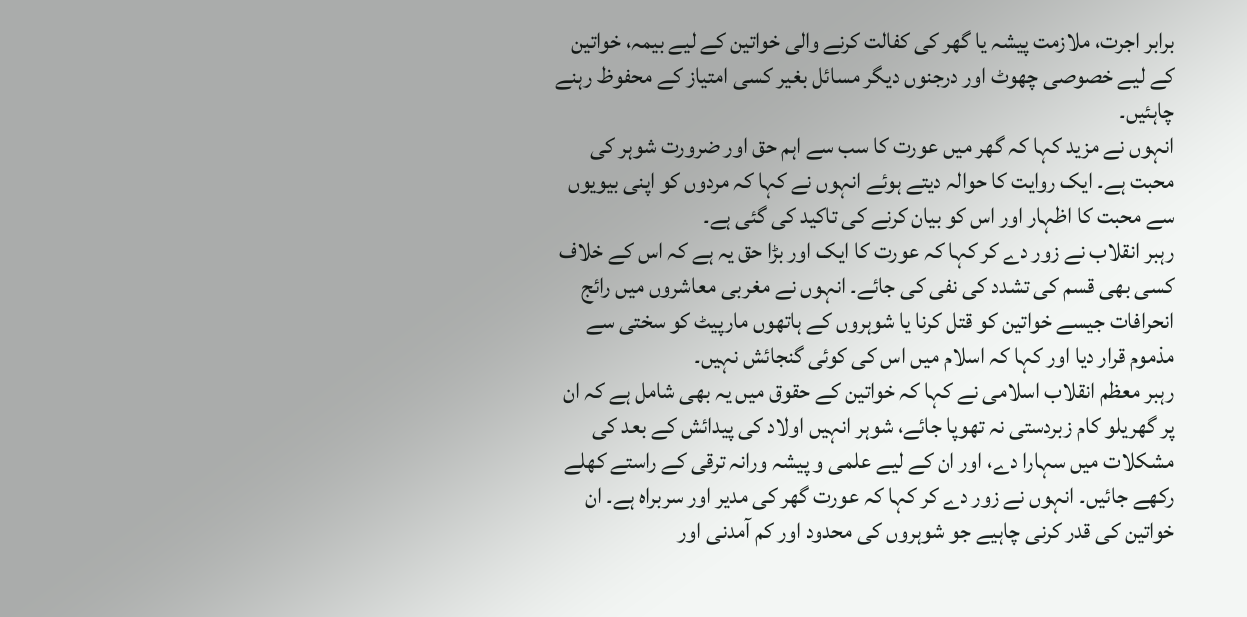برابر اجرت، ملازمت پیشہ یا گھر کی کفالت کرنے والی خواتین کے لیے بیمہ، خواتین کے لیے خصوصی چھوٹ اور درجنوں دیگر مسائل بغیر کسی امتیاز کے محفوظ رہنے چاہئیں۔
انہوں نے مزید کہا کہ گھر میں عورت کا سب سے اہم حق اور ضرورت شوہر کی محبت ہے۔ ایک روایت کا حوالہ دیتے ہوئے انہوں نے کہا کہ مردوں کو اپنی بیویوں سے محبت کا اظہار اور اس کو بیان کرنے کی تاکید کی گئی ہے۔
رہبر انقلاب نے زور دے کر کہا کہ عورت کا ایک اور بڑا حق یہ ہے کہ اس کے خلاف کسی بھی قسم کی تشدد کی نفی کی جائے۔ انہوں نے مغربی معاشروں میں رائج انحرافات جیسے خواتین کو قتل کرنا یا شوہروں کے ہاتھوں مارپیٹ کو سختی سے مذموم قرار دیا اور کہا کہ اسلام میں اس کی کوئی گنجائش نہیں۔
رہبر معظم انقلاب اسلامی نے کہا کہ خواتین کے حقوق میں یہ بھی شامل ہے کہ ان پر گھریلو کام زبردستی نہ تھوپا جائے، شوہر انہیں اولاد کی پیدائش کے بعد کی مشکلات میں سہارا دے، اور ان کے لیے علمی و پیشہ ورانہ ترقی کے راستے کھلے رکھے جائیں۔ انہوں نے زور دے کر کہا کہ عورت گھر کی مدیر اور سربراہ ہے۔ ان خواتین کی قدر کرنی چاہیے جو شوہروں کی محدود اور کم آمدنی اور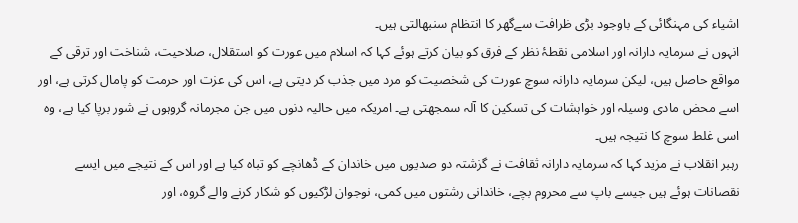اشیاء کی مہنگائی کے باوجود بڑی ظرافت سےگھر کا انتظام سنبھالتی ہیں۔
انہوں نے سرمایہ دارانہ اور اسلامی نقطۂ نظر کے فرق کو بیان کرتے ہوئے کہا کہ اسلام میں عورت کو استقلال، صلاحیت، شناخت اور ترقی کے مواقع حاصل ہیں، لیکن سرمایہ دارانہ سوچ عورت کی شخصیت کو مرد میں جذب کر دیتی ہے، اس کی عزت اور حرمت کو پامال کرتی ہے، اور اسے محض مادی وسیلہ اور خواہشات کی تسکین کا آلہ سمجھتی ہے۔ امریکہ میں حالیہ دنوں میں جن مجرمانہ گروہوں نے شور برپا کیا ہے، وہ اسی غلط سوچ کا نتیجہ ہیں۔
رہبر انقلاب نے مزید کہا کہ سرمایہ دارانہ ثقافت نے گزشتہ دو صدیوں میں خاندان کے ڈھانچے کو تباہ کیا ہے اور اس کے نتیجے میں ایسے نقصانات ہوئے ہیں جیسے باپ سے محروم بچے، خاندانی رشتوں میں کمی، نوجوان لڑکیوں کو شکار کرنے والے گروہ، اور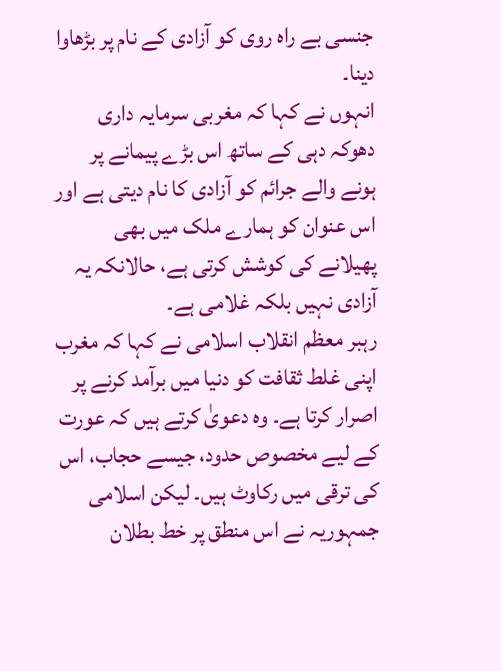جنسی بے راہ روی کو آزادی کے نام پر بڑھاوا دینا۔
انہوں نے کہا کہ مغربی سرمایہ داری دھوکہ دہی کے ساتھ اس بڑے پیمانے پر ہونے والے جرائم کو آزادی کا نام دیتی ہے اور اس عنوان کو ہمارے ملک میں بھی پھیلانے کی کوشش کرتی ہے، حالانکہ یہ آزادی نہیں بلکہ غلامی ہے۔
رہبر معظم انقلاب اسلامی نے کہا کہ مغرب اپنی غلط ثقافت کو دنیا میں برآمد کرنے پر اصرار کرتا ہے۔ وہ دعویٰ کرتے ہیں کہ عورت کے لیے مخصوص حدود، جیسے حجاب، اس کی ترقی میں رکاوٹ ہیں۔ لیکن اسلامی جمہوریہ نے اس منطق پر خط بطلان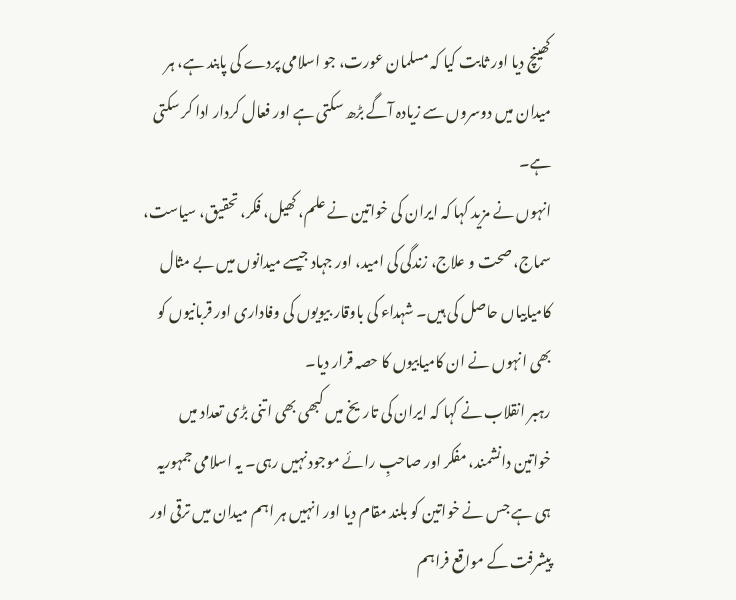کھینچ دیا اور ثابت کیا کہ مسلمان عورت، جو اسلامی پردے کی پابند ہے، ہر میدان میں دوسروں سے زیادہ آگے بڑھ سکتی ہے اور فعال کردار ادا کر سکتی ہے۔
انہوں نے مزید کہا کہ ایران کی خواتین نے علم، کھیل، فکر، تحقیق، سیاست، سماج، صحت و علاج، زندگی کی امید، اور جہاد جیسے میدانوں میں بے مثال کامیابیاں حاصل کی ہیں۔ شہداء کی باوقار بیویوں کی وفاداری اور قربانیوں کو بھی انہوں نے ان کامیابیوں کا حصہ قرار دیا۔
رہبر انقلاب نے کہا کہ ایران کی تاریخ میں کبھی بھی اتنی بڑی تعداد میں خواتین دانشمند، مفکر اور صاحبِ رائے موجود نہیں رہی۔ یہ اسلامی جمہوریہ ہی ہے جس نے خواتین کو بلند مقام دیا اور انہیں ہر اہم میدان میں ترقی اور پیشرفت کے مواقع فراہم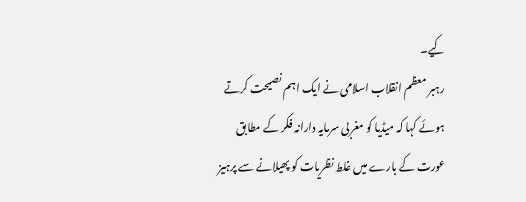کیے۔
رہبر معظم انقلاب اسلامی نے ایک اہم نصیحت کرتے ہوئے کہا کہ میڈیا کو مغربی سرمایہ دارانہ فکر کے مطابق عورت کے بارے میں غلط نظریات کو پھیلانے سے پرہیز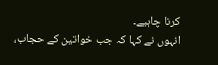کرنا چاہیے۔
انہوں نے کہا کہ جب خواتین کے حجاب،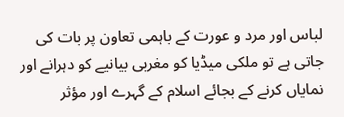لباس اور مرد و عورت کے باہمی تعاون پر بات کی جاتی ہے تو ملکی میڈیا کو مغربی بیانیے کو دہرانے اور نمایاں کرنے کے بجائے اسلام کے گہرے اور مؤثر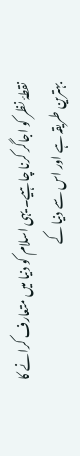نقطۂ نظر کو اجاگر کرنا چاہیے۔ یہی اسلام کو دنیا میں متعارف کرانے کا بہترین طریقہ ہے اور اس سے دنیا کے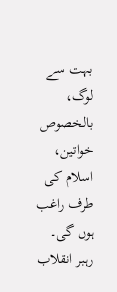بہت سے لوگ، بالخصوص خواتین، اسلام کی طرف راغب ہوں گی۔
رہبر انقلاب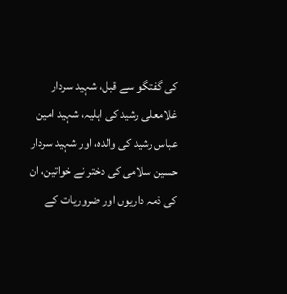کی گفتگو سے قبل، شہید سردار غلامعلی رشید کی اہلیہ، شہید امین عباس رشید کی والدہ، اور شہید سردار حسین سلامی کی دختر نے خواتین، ان کی ذمہ داریوں اور ضروریات کے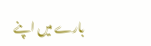بارے میں اپنے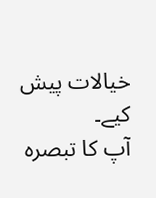خیالات پیش کیے۔
آپ کا تبصرہ